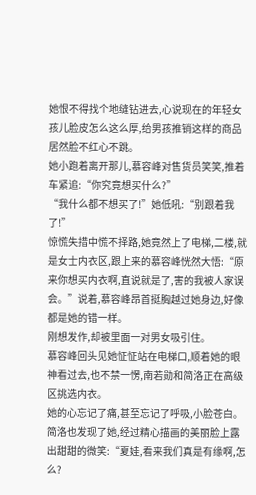她恨不得找个地缝钻进去,心说现在的年轻女孩儿脸皮怎么这么厚,给男孩推销这样的商品居然脸不红心不跳。
她小跑着离开那儿,慕容峰对售货员笑笑,推着车紧追:“你究竟想买什么?”
“我什么都不想买了!”她低吼:“别跟着我了!”
惊慌失措中慌不择路,她竟然上了电梯,二楼,就是女士内衣区,跟上来的慕容峰恍然大悟:“原来你想买内衣啊,直说就是了,害的我被人家误会。”说着,慕容峰昂首挺胸越过她身边,好像都是她的错一样。
刚想发作,却被里面一对男女吸引住。
慕容峰回头见她怔怔站在电梯口,顺着她的眼神看过去,也不禁一愣,南若勋和简洛正在高级区挑选内衣。
她的心忘记了痛,甚至忘记了呼吸,小脸苍白。
简洛也发现了她,经过精心描画的美丽脸上露出甜甜的微笑:“夏娃,看来我们真是有缘啊,怎么?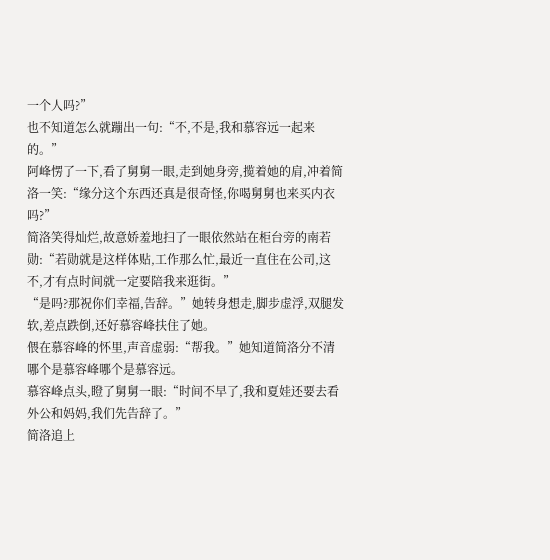一个人吗?”
也不知道怎么就蹦出一句:“不,不是,我和慕容远一起来的。”
阿峰愣了一下,看了舅舅一眼,走到她身旁,揽着她的肩,冲着简洛一笑:“缘分这个东西还真是很奇怪,你喝舅舅也来买内衣吗?”
简洛笑得灿烂,故意娇羞地扫了一眼依然站在柜台旁的南若勋:“若勋就是这样体贴,工作那么忙,最近一直住在公司,这不,才有点时间就一定要陪我来逛街。”
“是吗?那祝你们幸福,告辞。”她转身想走,脚步虚浮,双腿发软,差点跌倒,还好慕容峰扶住了她。
偎在慕容峰的怀里,声音虚弱:“帮我。”她知道简洛分不清哪个是慕容峰哪个是慕容远。
慕容峰点头,瞪了舅舅一眼:“时间不早了,我和夏娃还要去看外公和妈妈,我们先告辞了。”
简洛追上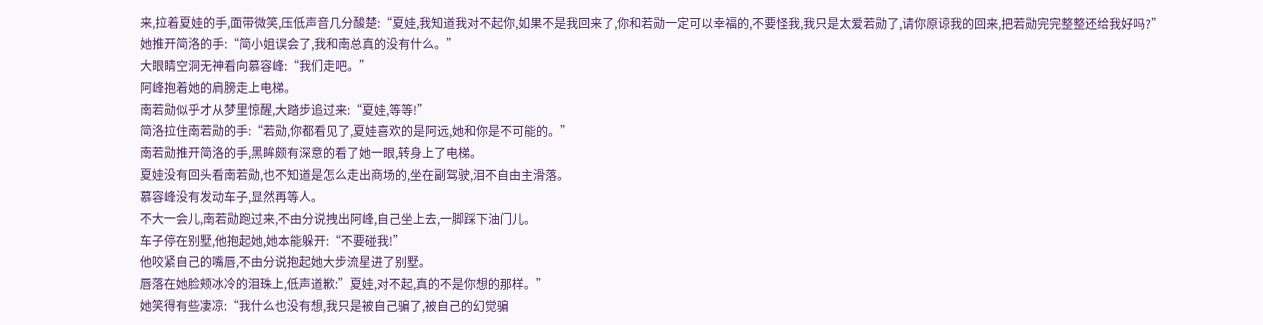来,拉着夏娃的手,面带微笑,压低声音几分酸楚:“夏娃,我知道我对不起你,如果不是我回来了,你和若勋一定可以幸福的,不要怪我,我只是太爱若勋了,请你原谅我的回来,把若勋完完整整还给我好吗?”
她推开简洛的手:“简小姐误会了,我和南总真的没有什么。”
大眼睛空洞无神看向慕容峰:“我们走吧。”
阿峰抱着她的肩膀走上电梯。
南若勋似乎才从梦里惊醒,大踏步追过来:“夏娃,等等!”
简洛拉住南若勋的手:“若勋,你都看见了,夏娃喜欢的是阿远,她和你是不可能的。”
南若勋推开简洛的手,黑眸颇有深意的看了她一眼,转身上了电梯。
夏娃没有回头看南若勋,也不知道是怎么走出商场的,坐在副驾驶,泪不自由主滑落。
慕容峰没有发动车子,显然再等人。
不大一会儿,南若勋跑过来,不由分说拽出阿峰,自己坐上去,一脚踩下油门儿。
车子停在别墅,他抱起她,她本能躲开:“不要碰我!”
他咬紧自己的嘴唇,不由分说抱起她大步流星进了别墅。
唇落在她脸颊冰冷的泪珠上,低声道歉:”夏娃,对不起,真的不是你想的那样。”
她笑得有些凄凉:“我什么也没有想,我只是被自己骗了,被自己的幻觉骗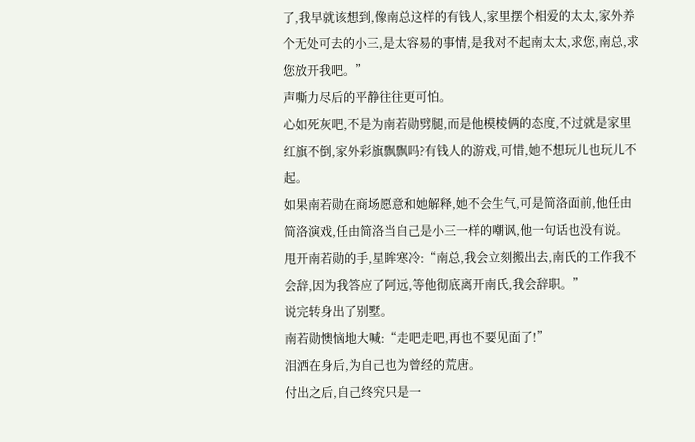了,我早就该想到,像南总这样的有钱人,家里摆个相爱的太太,家外养个无处可去的小三,是太容易的事情,是我对不起南太太,求您,南总,求您放开我吧。”
声嘶力尽后的平静往往更可怕。
心如死灰吧,不是为南若勋劈腿,而是他模棱俩的态度,不过就是家里红旗不倒,家外彩旗飘飘吗?有钱人的游戏,可惜,她不想玩儿也玩儿不起。
如果南若勋在商场愿意和她解释,她不会生气,可是简洛面前,他任由简洛演戏,任由简洛当自己是小三一样的嘲讽,他一句话也没有说。
甩开南若勋的手,星眸寒冷:“南总,我会立刻搬出去,南氏的工作我不会辞,因为我答应了阿远,等他彻底离开南氏,我会辞职。”
说完转身出了别墅。
南若勋懊恼地大喊:“走吧走吧,再也不要见面了!”
泪洒在身后,为自己也为曾经的荒唐。
付出之后,自己终究只是一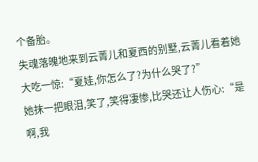个备胎。
失魂落魄地来到云菁儿和夏西的别墅,云菁儿看着她大吃一惊:“夏娃,你怎么了?为什么哭了?”
她抹一把眼泪,笑了,笑得凄惨,比哭还让人伤心:“是啊,我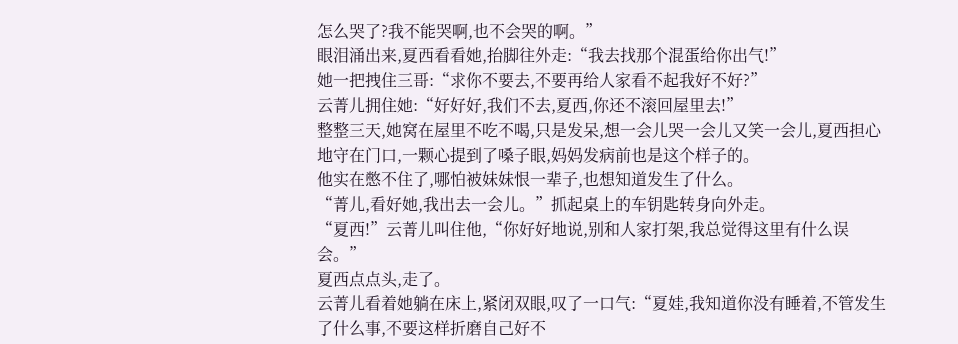怎么哭了?我不能哭啊,也不会哭的啊。”
眼泪涌出来,夏西看看她,抬脚往外走:“我去找那个混蛋给你出气!”
她一把拽住三哥:“求你不要去,不要再给人家看不起我好不好?”
云菁儿拥住她:“好好好,我们不去,夏西,你还不滚回屋里去!”
整整三天,她窝在屋里不吃不喝,只是发呆,想一会儿哭一会儿又笑一会儿,夏西担心地守在门口,一颗心提到了嗓子眼,妈妈发病前也是这个样子的。
他实在憋不住了,哪怕被妹妹恨一辈子,也想知道发生了什么。
“菁儿,看好她,我出去一会儿。”抓起桌上的车钥匙转身向外走。
“夏西!”云菁儿叫住他,“你好好地说,别和人家打架,我总觉得这里有什么误会。”
夏西点点头,走了。
云菁儿看着她躺在床上,紧闭双眼,叹了一口气:“夏娃,我知道你没有睡着,不管发生了什么事,不要这样折磨自己好不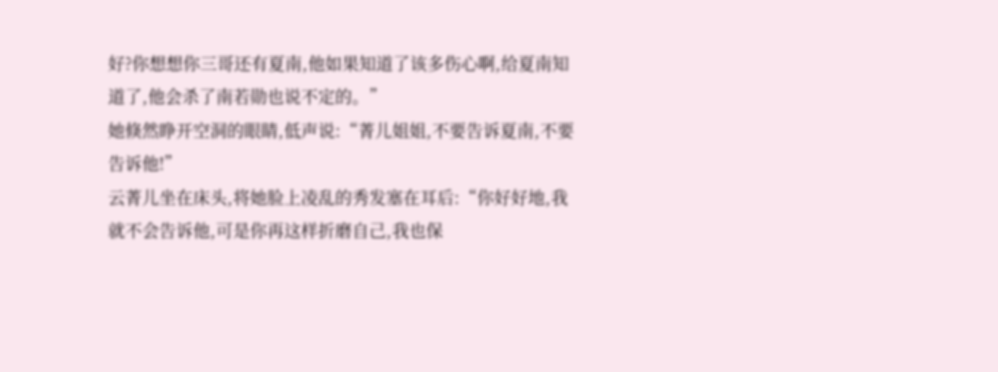好?你想想你三哥还有夏南,他如果知道了该多伤心啊,给夏南知道了,他会杀了南若勋也说不定的。”
她倏然睁开空洞的眼睛,低声说:“菁儿姐姐,不要告诉夏南,不要告诉他!”
云菁儿坐在床头,将她脸上凌乱的秀发塞在耳后:“你好好地,我就不会告诉他,可是你再这样折磨自己,我也保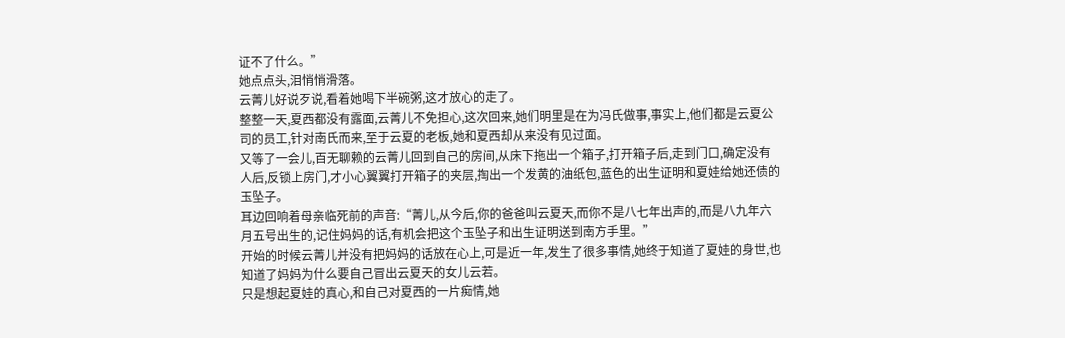证不了什么。”
她点点头,泪悄悄滑落。
云菁儿好说歹说,看着她喝下半碗粥,这才放心的走了。
整整一天,夏西都没有露面,云菁儿不免担心,这次回来,她们明里是在为冯氏做事,事实上,他们都是云夏公司的员工,针对南氏而来,至于云夏的老板,她和夏西却从来没有见过面。
又等了一会儿,百无聊赖的云菁儿回到自己的房间,从床下拖出一个箱子,打开箱子后,走到门口,确定没有人后,反锁上房门,才小心翼翼打开箱子的夹层,掏出一个发黄的油纸包,蓝色的出生证明和夏娃给她还债的玉坠子。
耳边回响着母亲临死前的声音:“菁儿,从今后,你的爸爸叫云夏天,而你不是八七年出声的,而是八九年六月五号出生的,记住妈妈的话,有机会把这个玉坠子和出生证明送到南方手里。”
开始的时候云菁儿并没有把妈妈的话放在心上,可是近一年,发生了很多事情,她终于知道了夏娃的身世,也知道了妈妈为什么要自己冒出云夏天的女儿云若。
只是想起夏娃的真心,和自己对夏西的一片痴情,她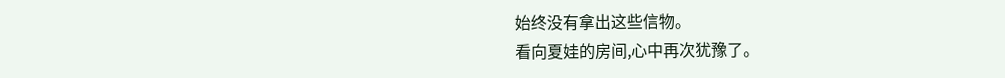始终没有拿出这些信物。
看向夏娃的房间,心中再次犹豫了。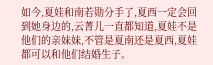如今,夏娃和南若勋分手了,夏西一定会回到她身边的,云菁儿一直都知道,夏娃不是他们的亲妹妹,不管是夏南还是夏西,夏娃都可以和他们结婚生子。